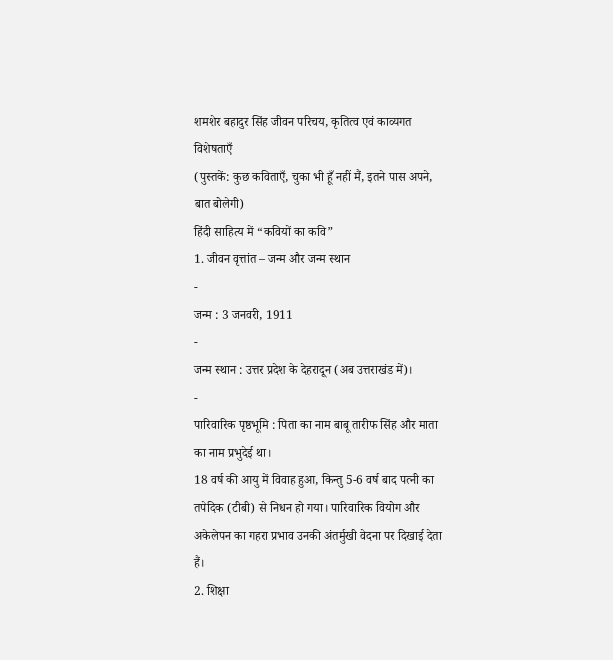शमशेर बहादुर सिंह जीवन परिचय, कृतित्व एवं काव्यगत विशेषताएँ
(पुस्तकें: कुछ कविताएँ, चुका भी हूँ नहीं मैं, इतने पास अपने, बात बोलेगी)
हिंदी साहित्य में “कवियों का कवि”
1. जीवन वृत्तांत – जन्म और जन्म स्थान
-
जन्म : 3 जनवरी, 1911
-
जन्म स्थान : उत्तर प्रदेश के देहरादून (अब उत्तराखंड में)।
-
पारिवारिक पृष्ठभूमि : पिता का नाम बाबू तारीफ सिंह और माता का नाम प्रभुदेई था।
18 वर्ष की आयु में विवाह हुआ, किन्तु 5-6 वर्ष बाद पत्नी का तपेदिक (टीबी) से निधन हो गया। पारिवारिक वियोग और अकेलेपन का गहरा प्रभाव उनकी अंतर्मुखी वेदना पर दिखाई देता हैं।
2. शिक्षा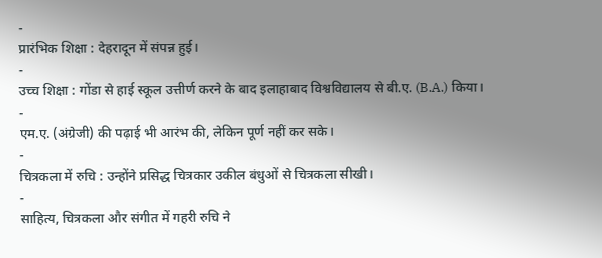-
प्रारंभिक शिक्षा : देहरादून में संपन्न हुई।
-
उच्च शिक्षा : गोंडा से हाई स्कूल उत्तीर्ण करने के बाद इलाहाबाद विश्वविद्यालय से बी.ए. (B.A.) किया।
-
एम.ए. (अंग्रेजी) की पढ़ाई भी आरंभ की, लेकिन पूर्ण नहीं कर सके।
-
चित्रकला में रुचि : उन्होंने प्रसिद्ध चित्रकार उकील बंधुओं से चित्रकला सीखी।
-
साहित्य, चित्रकला और संगीत में गहरी रुचि ने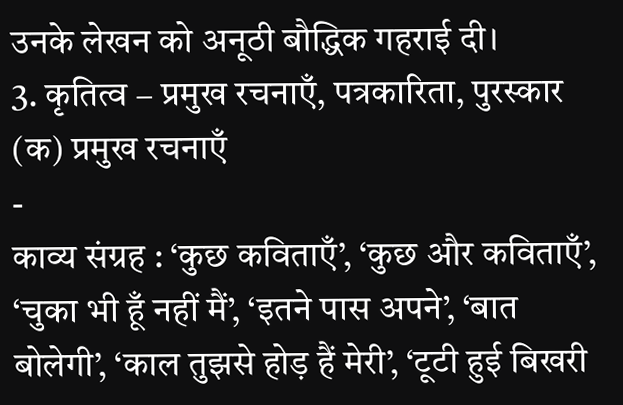उनके लेखन को अनूठी बौद्धिक गहराई दी।
3. कृतित्व – प्रमुख रचनाएँ, पत्रकारिता, पुरस्कार
(क) प्रमुख रचनाएँ
-
काव्य संग्रह : ‘कुछ कविताएँ’, ‘कुछ और कविताएँ’, ‘चुका भी हूँ नहीं मैं’, ‘इतने पास अपने’, ‘बात बोलेगी’, ‘काल तुझसे होड़ हैं मेरी’, ‘टूटी हुई बिखरी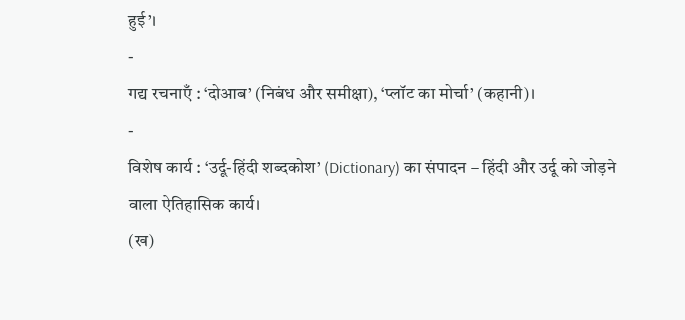हुई’।
-
गद्य रचनाएँ : ‘दोआब’ (निबंध और समीक्षा), ‘प्लॉट का मोर्चा’ (कहानी)।
-
विशेष कार्य : ‘उर्दू-हिंदी शब्दकोश’ (Dictionary) का संपादन – हिंदी और उर्दू को जोड़ने वाला ऐतिहासिक कार्य।
(ख)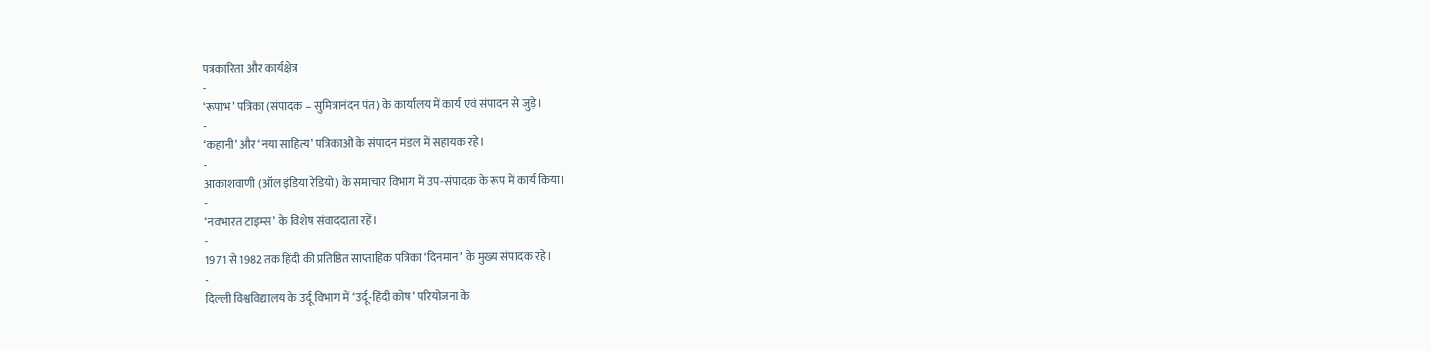पत्रकारिता और कार्यक्षेत्र
-
‘रूपाभ’ पत्रिका (संपादक – सुमित्रानंदन पंत) के कार्यालय में कार्य एवं संपादन से जुड़े।
-
‘कहानी’ और ‘नया साहित्य’ पत्रिकाओं के संपादन मंडल में सहायक रहे।
-
आकाशवाणी (ऑल इंडिया रेडियो) के समाचार विभाग में उप-संपादक के रूप में कार्य किया।
-
‘नवभारत टाइम्स’ के विशेष संवाददाता रहें।
-
1971 से 1982 तक हिंदी की प्रतिष्ठित साप्ताहिक पत्रिका ‘दिनमान’ के मुख्य संपादक रहे।
-
दिल्ली विश्वविद्यालय के उर्दू विभाग में ‘उर्दू-हिंदी कोष’ परियोजना के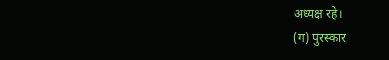अध्यक्ष रहे।
(ग) पुरस्कार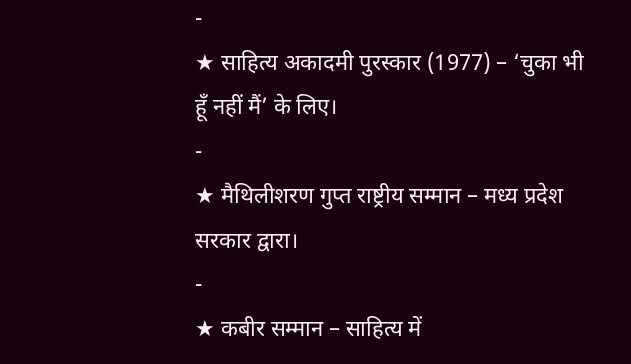-
★ साहित्य अकादमी पुरस्कार (1977) – ‘चुका भी हूँ नहीं मैं’ के लिए।
-
★ मैथिलीशरण गुप्त राष्ट्रीय सम्मान – मध्य प्रदेश सरकार द्वारा।
-
★ कबीर सम्मान – साहित्य में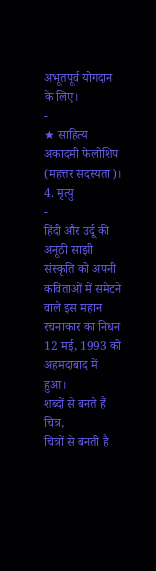अभूतपूर्व योगदान के लिए।
-
★ साहित्य अकादमी फेलोशिप (महत्तर सदस्यता)।
4. मृत्यु
-
हिंदी और उर्दू की अनूठी साझी संस्कृति को अपनी कविताओं में समेटने वाले इस महान रचनाकार का निधन 12 मई, 1993 को अहमदाबाद में हुआ।
शब्दों से बनते हैं चित्र,
चित्रों से बनती है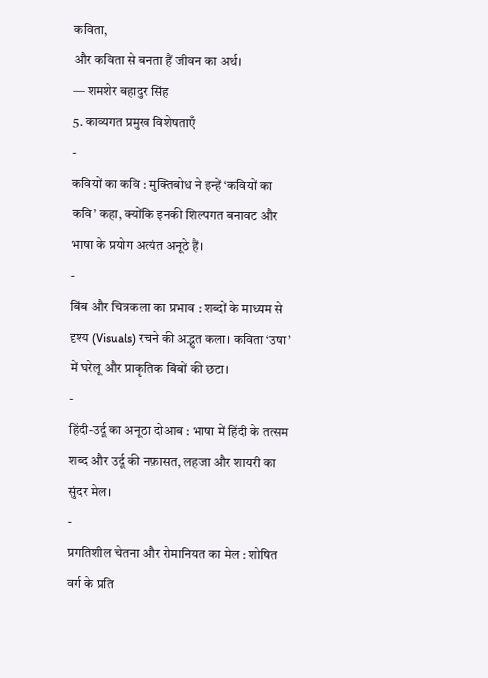कविता,
और कविता से बनता हैं जीवन का अर्थ।
— शमशेर बहादुर सिंह
5. काव्यगत प्रमुख विशेषताएँ
-
कवियों का कवि : मुक्तिबोध ने इन्हें ‘कवियों का कवि’ कहा, क्योंकि इनकी शिल्पगत बनावट और भाषा के प्रयोग अत्यंत अनूठे हैं।
-
बिंब और चित्रकला का प्रभाव : शब्दों के माध्यम से दृश्य (Visuals) रचने की अद्भुत कला। कविता ‘उषा’ में घरेलू और प्राकृतिक बिंबों की छटा।
-
हिंदी-उर्दू का अनूठा दोआब : भाषा में हिंदी के तत्सम शब्द और उर्दू की नफ़ासत, लहजा और शायरी का सुंदर मेल।
-
प्रगतिशील चेतना और रोमानियत का मेल : शोषित वर्ग के प्रति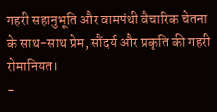गहरी सहानुभूति और वामपंथी वैचारिक चेतना के साथ-साथ प्रेम, सौंदर्य और प्रकृति की गहरी रोमानियत।
-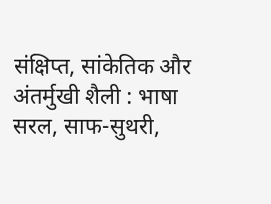संक्षिप्त, सांकेतिक और अंतर्मुखी शैली : भाषा सरल, साफ-सुथरी,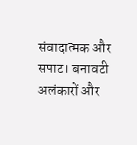संवादात्मक और सपाट। बनावटी अलंकारों और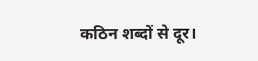कठिन शब्दों से दूर।